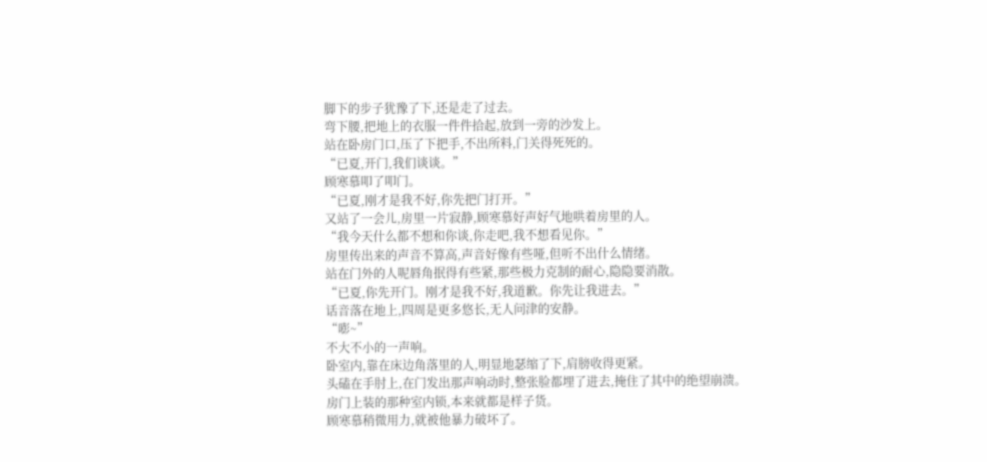脚下的步子犹豫了下,还是走了过去。
弯下腰,把地上的衣服一件件拾起,放到一旁的沙发上。
站在卧房门口,压了下把手,不出所料,门关得死死的。
“已夏,开门,我们谈谈。”
顾寒慕叩了叩门。
“已夏,刚才是我不好,你先把门打开。”
又站了一会儿,房里一片寂静,顾寒慕好声好气地哄着房里的人。
“我今天什么都不想和你谈,你走吧,我不想看见你。”
房里传出来的声音不算高,声音好像有些哑,但听不出什么情绪。
站在门外的人呢唇角抿得有些紧,那些极力克制的耐心,隐隐要消散。
“已夏,你先开门。刚才是我不好,我道歉。你先让我进去。”
话音落在地上,四周是更多悠长,无人问津的安静。
“嘭~”
不大不小的一声响。
卧室内,靠在床边角落里的人,明显地瑟缩了下,肩膀收得更紧。
头磕在手肘上,在门发出那声响动时,整张脸都埋了进去,掩住了其中的绝望崩溃。
房门上装的那种室内锁,本来就都是样子货。
顾寒慕稍微用力,就被他暴力破坏了。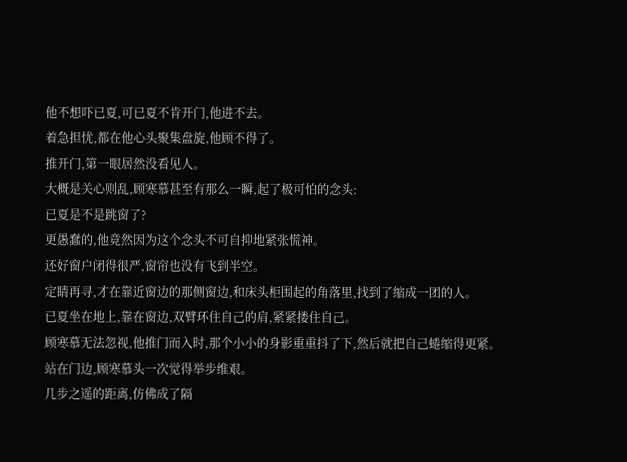他不想吓已夏,可已夏不肯开门,他进不去。
着急担忧,都在他心头聚集盘旋,他顾不得了。
推开门,第一眼居然没看见人。
大概是关心则乱,顾寒慕甚至有那么一瞬,起了极可怕的念头:
已夏是不是跳窗了?
更愚蠢的,他竟然因为这个念头不可自抑地紧张慌神。
还好窗户闭得很严,窗帘也没有飞到半空。
定睛再寻,才在靠近窗边的那侧窗边,和床头柜围起的角落里,找到了缩成一团的人。
已夏坐在地上,靠在窗边,双臂环住自己的肩,紧紧搂住自己。
顾寒慕无法忽视,他推门而入时,那个小小的身影重重抖了下,然后就把自己蜷缩得更紧。
站在门边,顾寒慕头一次觉得举步维艰。
几步之遥的距离,仿佛成了隔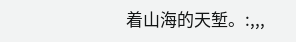着山海的天堑。:,,,